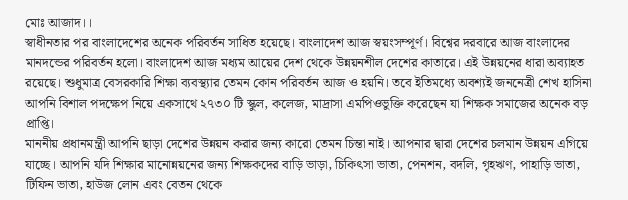মোঃ আজাদ।।
স্বাধীনতার পর বাংলাদেশের অনেক পরিবর্তন সাধিত হয়েছে। বাংলাদেশ আজ স্বয়ংসম্পূর্ণ। বিশ্বের দরবারে আজ বাংলাদের মানদন্ডের পরিবর্তন হলো। বাংলাদেশ আজ মধ্যম আয়ের দেশ থেকে উন্নয়নশীল দেশের কাতারে। এই উন্নয়নের ধারা অব্যাহত রয়েছে। শুধুমাত্র বেসরকারি শিক্ষা ব্যবস্থ্যার তেমন কোন পরিবর্তন আজ ও হয়নি। তবে ইতিমধ্যে অবশ্যই জননেত্রী শেখ হাসিনা আপনি বিশাল পদক্ষেপ নিয়ে একসাথে ২৭৩০ টি স্কুল, কলেজ, মাদ্রাসা এমপিওভুক্তি করেছেন যা শিক্ষক সমাজের অনেক বড় প্রাপ্তি।
মাননীয় প্রধানমন্ত্রী আপনি ছাড়া দেশের উন্নয়ন করার জন্য কারো তেমন চিন্তা নাই। আপনার দ্বারা দেশের চলমান উন্নয়ন এগিয়ে যাচ্ছে। আপনি যদি শিক্ষার মানোন্নয়নের জন্য শিক্ষকদের বাড়ি ভাড়া, চিকিৎসা ভাতা, পেনশন, বদলি, গৃহঋণ, পাহাড়ি ভাতা, টিফিন ভাতা, হাউজ লোন এবং বেতন থেকে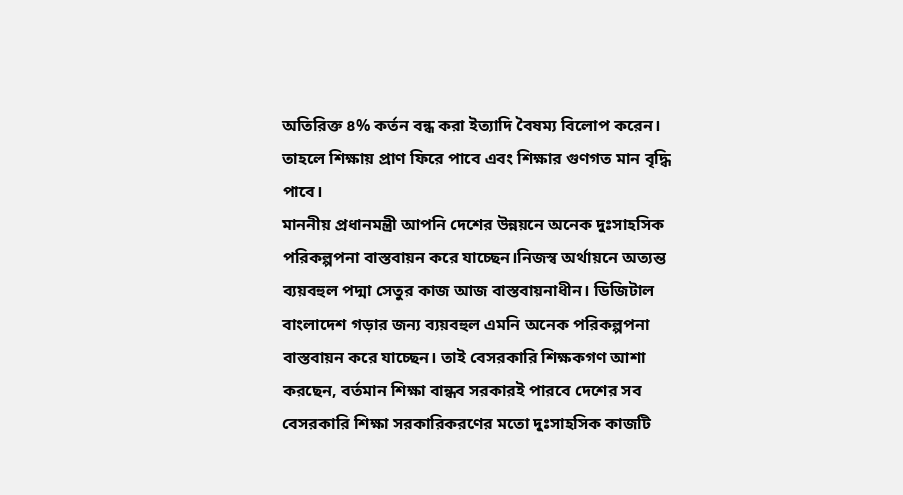অতিরিক্ত ৪% কর্তন বন্ধ করা ইত্যাদি বৈষম্য বিলোপ করেন। তাহলে শিক্ষায় প্রাণ ফিরে পাবে এবং শিক্ষার গুণগত মান বৃদ্ধি পাবে।
মাননীয় প্রধানমন্ত্রী আপনি দেশের উন্নয়নে অনেক দুঃসাহসিক পরিকল্পপনা বাস্তবায়ন করে যাচ্ছেন।নিজস্ব অর্থায়নে অত্যন্ত ব্যয়বহুল পদ্মা সেতুর কাজ আজ বাস্তবায়নাধীন। ডিজিটাল বাংলাদেশ গড়ার জন্য ব্যয়বহুল এমনি অনেক পরিকল্পপনা বাস্তবায়ন করে যাচ্ছেন। তাই বেসরকারি শিক্ষকগণ আশা করছেন, বর্তমান শিক্ষা বান্ধব সরকারই পারবে দেশের সব বেসরকারি শিক্ষা সরকারিকরণের মতো দুঃসাহসিক কাজটি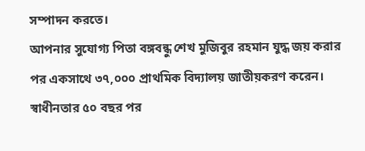সম্পাদন করতে।
আপনার সুযোগ্য পিতা বঙ্গবন্ধু শেখ মুজিবুর রহমান যুদ্ধ জয় করার পর একসাথে ৩৭,০০০ প্রাথমিক বিদ্যালয় জাতীয়করণ করেন। স্বাধীনতার ৫০ বছর পর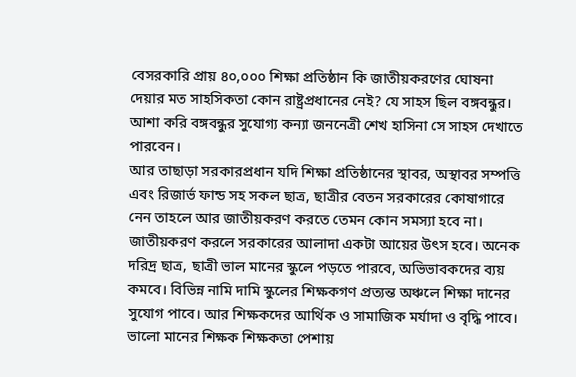বেসরকারি প্রায় ৪০,০০০ শিক্ষা প্রতিষ্ঠান কি জাতীয়করণের ঘোষনা দেয়ার মত সাহসিকতা কোন রাষ্ট্রপ্রধানের নেই? যে সাহস ছিল বঙ্গবন্ধুর। আশা করি বঙ্গবন্ধুর সুযোগ্য কন্যা জননেত্রী শেখ হাসিনা সে সাহস দেখাতে পারবেন।
আর তাছাড়া সরকারপ্রধান যদি শিক্ষা প্রতিষ্ঠানের স্থাবর, অস্থাবর সম্পত্তি এবং রিজার্ভ ফান্ড সহ সকল ছাত্র, ছাত্রীর বেতন সরকারের কোষাগারে নেন তাহলে আর জাতীয়করণ করতে তেমন কোন সমস্যা হবে না। জাতীয়করণ করলে সরকারের আলাদা একটা আয়ের উৎস হবে। অনেক দরিদ্র ছাত্র, ছাত্রী ভাল মানের স্কুলে পড়তে পারবে, অভিভাবকদের ব্যয় কমবে। বিভিন্ন নামি দামি স্কুলের শিক্ষকগণ প্রত্যন্ত অঞ্চলে শিক্ষা দানের সুযোগ পাবে। আর শিক্ষকদের আর্থিক ও সামাজিক মর্যাদা ও বৃদ্ধি পাবে। ভালো মানের শিক্ষক শিক্ষকতা পেশায়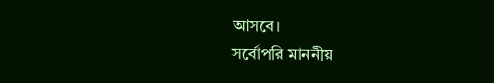আসবে।
সর্বোপরি মাননীয়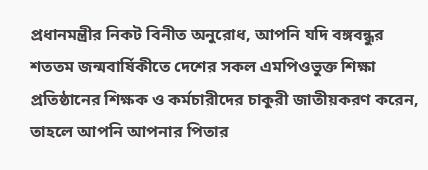প্রধানমন্ত্রীর নিকট বিনীত অনুরোধ, আপনি যদি বঙ্গবন্ধুর শততম জন্মবার্ষিকীতে দেশের সকল এমপিওভুক্ত শিক্ষা প্রতিষ্ঠানের শিক্ষক ও কর্মচারীদের চাকুরী জাতীয়করণ করেন, তাহলে আপনি আপনার পিতার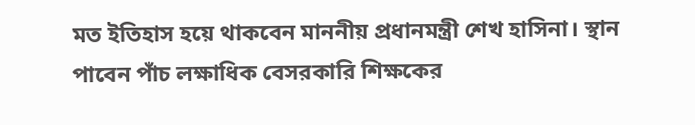মত ইতিহাস হয়ে থাকবেন মাননীয় প্রধানমন্ত্রী শেখ হাসিনা। স্থান পাবেন পাঁচ লক্ষাধিক বেসরকারি শিক্ষকের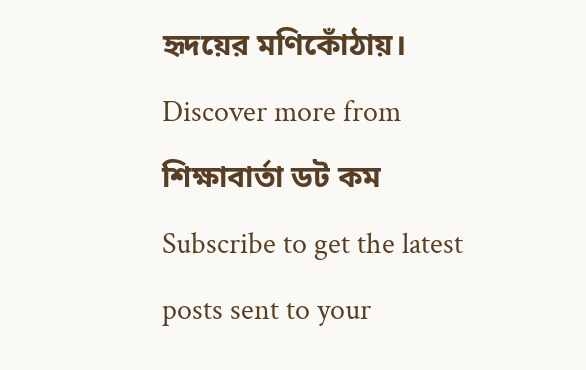হৃদয়ের মণিকোঁঠায়।
Discover more from শিক্ষাবার্তা ডট কম
Subscribe to get the latest posts sent to your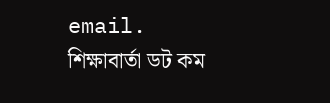email.
শিক্ষাবার্তা ডট কম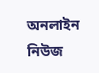অনলাইন নিউজ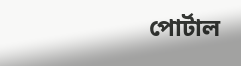পোর্টাল